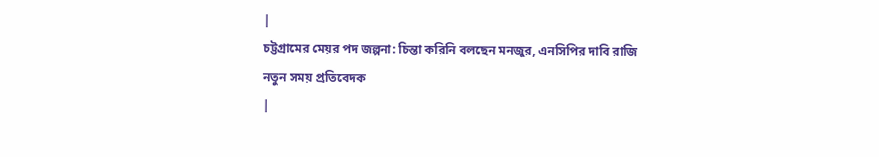|
চট্টগ্রামের মেয়র পদ জল্পনা: চিন্তা করিনি বলছেন মনজুর, এনসিপির দাবি রাজি
নতুন সময় প্রতিবেদক
|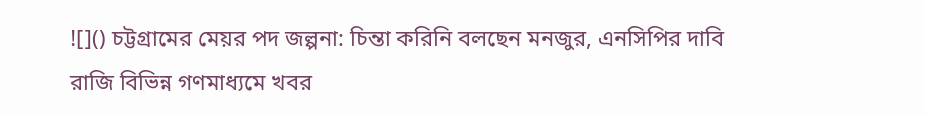![]() চট্টগ্রামের মেয়র পদ জল্পনা: চিন্তা করিনি বলছেন মনজুর, এনসিপির দাবি রাজি বিভিন্ন গণমাধ্যমে খবর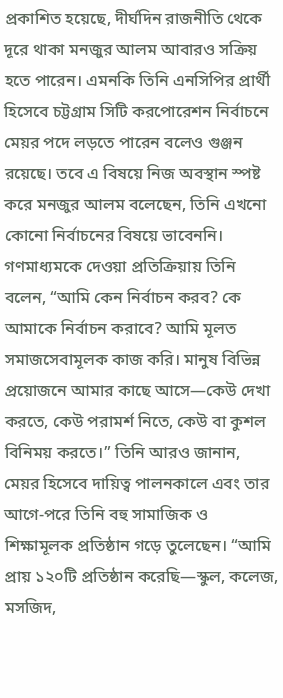প্রকাশিত হয়েছে, দীর্ঘদিন রাজনীতি থেকে দূরে থাকা মনজুর আলম আবারও সক্রিয় হতে পারেন। এমনকি তিনি এনসিপির প্রার্থী হিসেবে চট্টগ্রাম সিটি করপোরেশন নির্বাচনে মেয়র পদে লড়তে পারেন বলেও গুঞ্জন রয়েছে। তবে এ বিষয়ে নিজ অবস্থান স্পষ্ট করে মনজুর আলম বলেছেন, তিনি এখনো কোনো নির্বাচনের বিষয়ে ভাবেননি। গণমাধ্যমকে দেওয়া প্রতিক্রিয়ায় তিনি বলেন, “আমি কেন নির্বাচন করব? কে আমাকে নির্বাচন করাবে? আমি মূলত সমাজসেবামূলক কাজ করি। মানুষ বিভিন্ন প্রয়োজনে আমার কাছে আসে—কেউ দেখা করতে, কেউ পরামর্শ নিতে, কেউ বা কুশল বিনিময় করতে।” তিনি আরও জানান, মেয়র হিসেবে দায়িত্ব পালনকালে এবং তার আগে-পরে তিনি বহু সামাজিক ও শিক্ষামূলক প্রতিষ্ঠান গড়ে তুলেছেন। “আমি প্রায় ১২০টি প্রতিষ্ঠান করেছি—স্কুল, কলেজ, মসজিদ,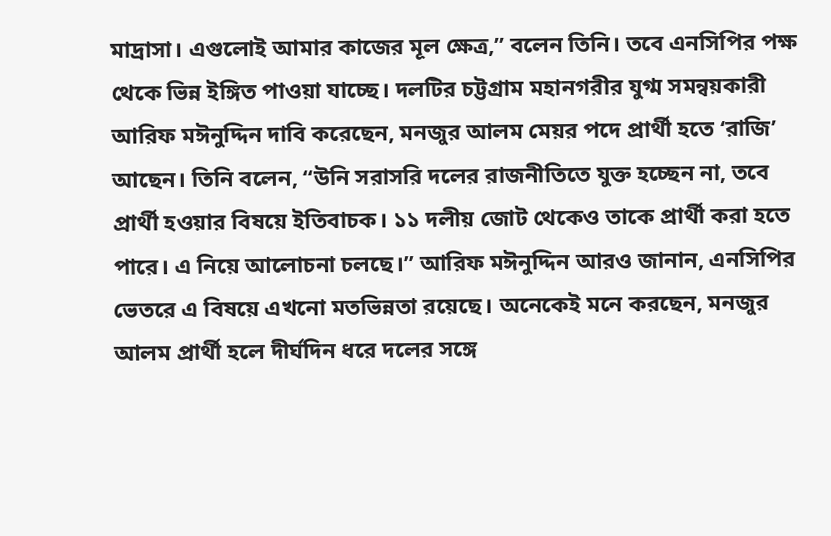মাদ্রাসা। এগুলোই আমার কাজের মূল ক্ষেত্র,” বলেন তিনি। তবে এনসিপির পক্ষ থেকে ভিন্ন ইঙ্গিত পাওয়া যাচ্ছে। দলটির চট্টগ্রাম মহানগরীর যুগ্ম সমন্বয়কারী আরিফ মঈনুদ্দিন দাবি করেছেন, মনজুর আলম মেয়র পদে প্রার্থী হতে ‘রাজি’ আছেন। তিনি বলেন, “উনি সরাসরি দলের রাজনীতিতে যুক্ত হচ্ছেন না, তবে প্রার্থী হওয়ার বিষয়ে ইতিবাচক। ১১ দলীয় জোট থেকেও তাকে প্রার্থী করা হতে পারে। এ নিয়ে আলোচনা চলছে।” আরিফ মঈনুদ্দিন আরও জানান, এনসিপির ভেতরে এ বিষয়ে এখনো মতভিন্নতা রয়েছে। অনেকেই মনে করছেন, মনজুর আলম প্রার্থী হলে দীর্ঘদিন ধরে দলের সঙ্গে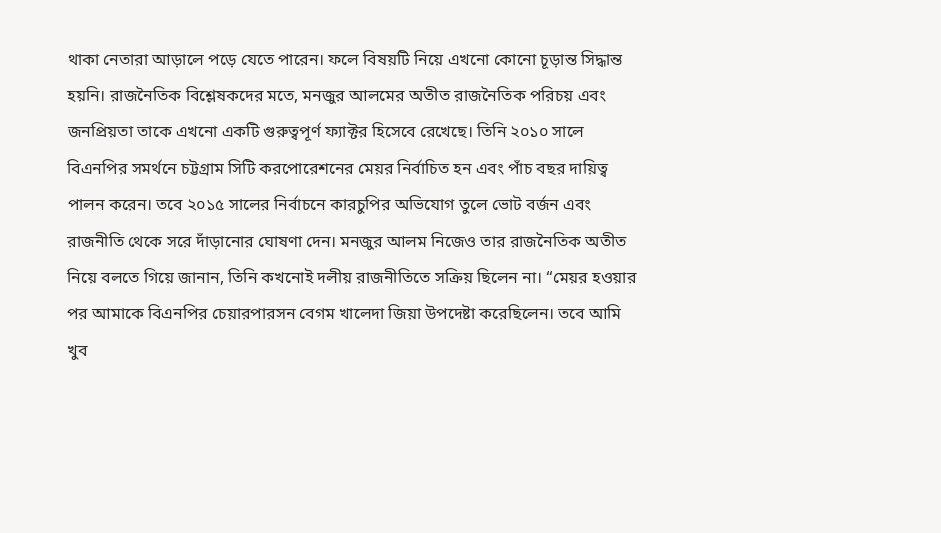থাকা নেতারা আড়ালে পড়ে যেতে পারেন। ফলে বিষয়টি নিয়ে এখনো কোনো চূড়ান্ত সিদ্ধান্ত হয়নি। রাজনৈতিক বিশ্লেষকদের মতে, মনজুর আলমের অতীত রাজনৈতিক পরিচয় এবং জনপ্রিয়তা তাকে এখনো একটি গুরুত্বপূর্ণ ফ্যাক্টর হিসেবে রেখেছে। তিনি ২০১০ সালে বিএনপির সমর্থনে চট্টগ্রাম সিটি করপোরেশনের মেয়র নির্বাচিত হন এবং পাঁচ বছর দায়িত্ব পালন করেন। তবে ২০১৫ সালের নির্বাচনে কারচুপির অভিযোগ তুলে ভোট বর্জন এবং রাজনীতি থেকে সরে দাঁড়ানোর ঘোষণা দেন। মনজুর আলম নিজেও তার রাজনৈতিক অতীত নিয়ে বলতে গিয়ে জানান, তিনি কখনোই দলীয় রাজনীতিতে সক্রিয় ছিলেন না। “মেয়র হওয়ার পর আমাকে বিএনপির চেয়ারপারসন বেগম খালেদা জিয়া উপদেষ্টা করেছিলেন। তবে আমি খুব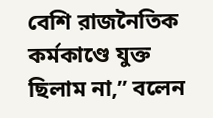বেশি রাজনৈতিক কর্মকাণ্ডে যুক্ত ছিলাম না,” বলেন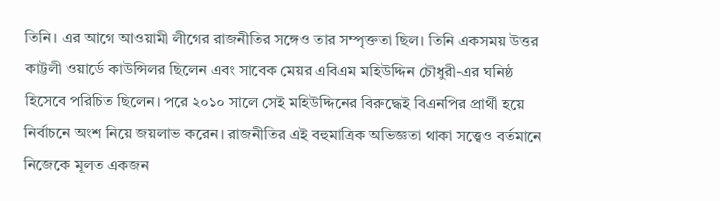তিনি। এর আগে আওয়ামী লীগের রাজনীতির সঙ্গেও তার সম্পৃক্ততা ছিল। তিনি একসময় উত্তর কাট্টলী ওয়ার্ডে কাউন্সিলর ছিলেন এবং সাবেক মেয়র এবিএম মহিউদ্দিন চৌধুরী-এর ঘনিষ্ঠ হিসেবে পরিচিত ছিলেন। পরে ২০১০ সালে সেই মহিউদ্দিনের বিরুদ্ধেই বিএনপির প্রার্থী হয়ে নির্বাচনে অংশ নিয়ে জয়লাভ করেন। রাজনীতির এই বহুমাত্রিক অভিজ্ঞতা থাকা সত্ত্বেও বর্তমানে নিজেকে মূলত একজন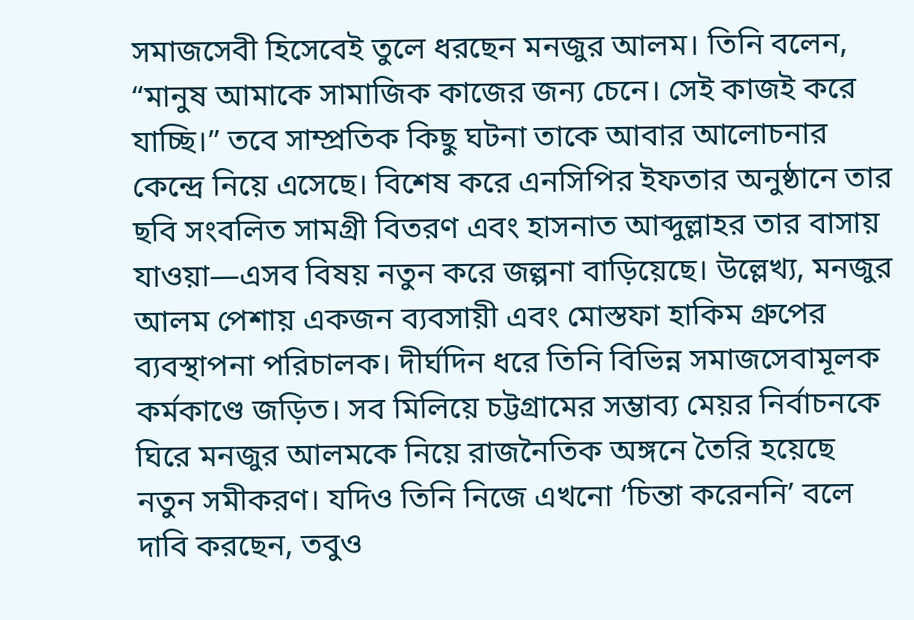সমাজসেবী হিসেবেই তুলে ধরছেন মনজুর আলম। তিনি বলেন, “মানুষ আমাকে সামাজিক কাজের জন্য চেনে। সেই কাজই করে যাচ্ছি।” তবে সাম্প্রতিক কিছু ঘটনা তাকে আবার আলোচনার কেন্দ্রে নিয়ে এসেছে। বিশেষ করে এনসিপির ইফতার অনুষ্ঠানে তার ছবি সংবলিত সামগ্রী বিতরণ এবং হাসনাত আব্দুল্লাহর তার বাসায় যাওয়া—এসব বিষয় নতুন করে জল্পনা বাড়িয়েছে। উল্লেখ্য, মনজুর আলম পেশায় একজন ব্যবসায়ী এবং মোস্তফা হাকিম গ্রুপের ব্যবস্থাপনা পরিচালক। দীর্ঘদিন ধরে তিনি বিভিন্ন সমাজসেবামূলক কর্মকাণ্ডে জড়িত। সব মিলিয়ে চট্টগ্রামের সম্ভাব্য মেয়র নির্বাচনকে ঘিরে মনজুর আলমকে নিয়ে রাজনৈতিক অঙ্গনে তৈরি হয়েছে নতুন সমীকরণ। যদিও তিনি নিজে এখনো ‘চিন্তা করেননি’ বলে দাবি করছেন, তবুও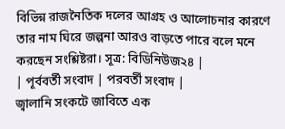বিভিন্ন রাজনৈতিক দলের আগ্রহ ও আলোচনার কারণে তার নাম ঘিরে জল্পনা আরও বাড়তে পারে বলে মনে করছেন সংশ্লিষ্টরা। সূত্র: বিডিনিউজ২৪ |
| পূর্ববর্তী সংবাদ | পরবর্তী সংবাদ |
জ্বালানি সংকটে জাবিতে এক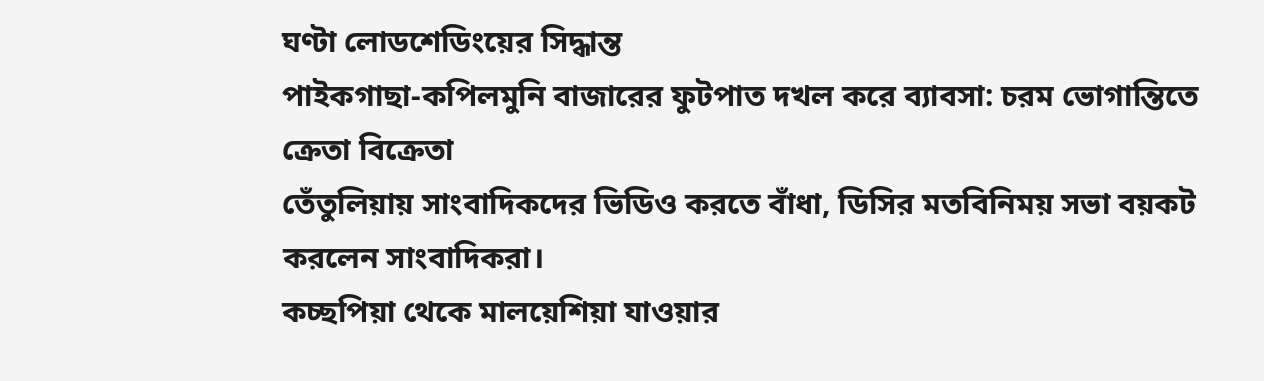ঘণ্টা লোডশেডিংয়ের সিদ্ধান্ত
পাইকগাছা-কপিলমুনি বাজারের ফুটপাত দখল করে ব্যাবসা: চরম ভোগান্তিতে ক্রেতা বিক্রেতা
তেঁতুলিয়ায় সাংবাদিকদের ভিডিও করতে বাঁধা, ডিসির মতবিনিময় সভা বয়কট করলেন সাংবাদিকরা।
কচ্ছপিয়া থেকে মালয়েশিয়া যাওয়ার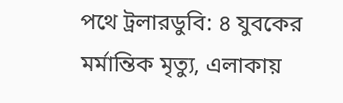পথে ট্রলারডুবি: ৪ যুবকের মর্মান্তিক মৃত্যু, এলাকায়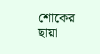শোকের ছায়া